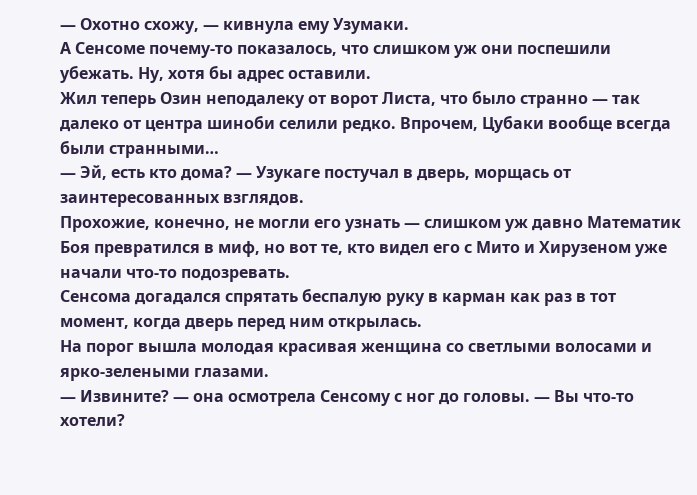— Охотно схожу, — кивнула ему Узумаки.
А Сенсоме почему-то показалось, что слишком уж они поспешили убежать. Ну, хотя бы адрес оставили.
Жил теперь Озин неподалеку от ворот Листа, что было странно — так далеко от центра шиноби селили редко. Впрочем, Цубаки вообще всегда были странными…
— Эй, есть кто дома? — Узукаге постучал в дверь, морщась от заинтересованных взглядов.
Прохожие, конечно, не могли его узнать — слишком уж давно Математик Боя превратился в миф, но вот те, кто видел его с Мито и Хирузеном уже начали что-то подозревать.
Сенсома догадался спрятать беспалую руку в карман как раз в тот момент, когда дверь перед ним открылась.
На порог вышла молодая красивая женщина со светлыми волосами и ярко-зелеными глазами.
— Извините? — она осмотрела Сенсому с ног до головы. — Вы что-то хотели?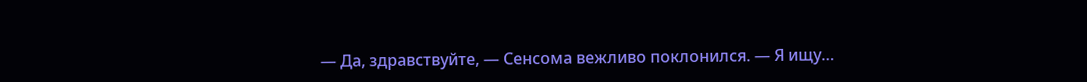— Да, здравствуйте, — Сенсома вежливо поклонился. — Я ищу…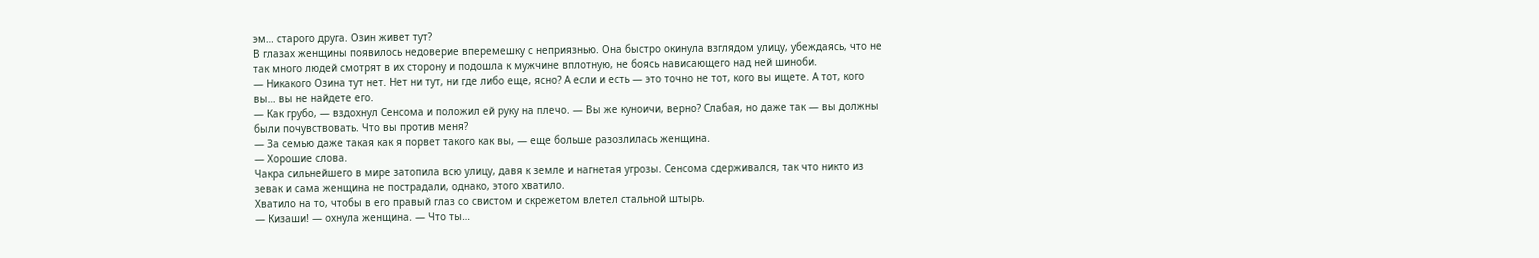эм… старого друга. Озин живет тут?
В глазах женщины появилось недоверие вперемешку с неприязнью. Она быстро окинула взглядом улицу, убеждаясь, что не так много людей смотрят в их сторону и подошла к мужчине вплотную, не боясь нависающего над ней шиноби.
— Никакого Озина тут нет. Нет ни тут, ни где либо еще, ясно? А если и есть — это точно не тот, кого вы ищете. А тот, кого вы… вы не найдете его.
— Как грубо, — вздохнул Сенсома и положил ей руку на плечо. — Вы же куноичи, верно? Слабая, но даже так — вы должны были почувствовать. Что вы против меня?
— За семью даже такая как я порвет такого как вы, — еще больше разозлилась женщина.
— Хорошие слова.
Чакра сильнейшего в мире затопила всю улицу, давя к земле и нагнетая угрозы. Сенсома сдерживался, так что никто из зевак и сама женщина не пострадали, однако, этого хватило.
Хватило на то, чтобы в его правый глаз со свистом и скрежетом влетел стальной штырь.
— Кизаши! — охнула женщина. — Что ты…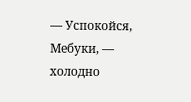— Успокойся, Мебуки, — холодно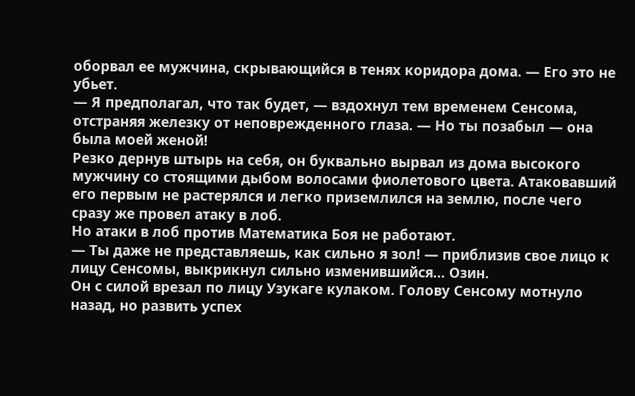оборвал ее мужчина, скрывающийся в тенях коридора дома. — Его это не убьет.
— Я предполагал, что так будет, — вздохнул тем временем Сенсома, отстраняя железку от неповрежденного глаза. — Но ты позабыл — она была моей женой!
Резко дернув штырь на себя, он буквально вырвал из дома высокого мужчину со стоящими дыбом волосами фиолетового цвета. Атаковавший его первым не растерялся и легко приземлился на землю, после чего сразу же провел атаку в лоб.
Но атаки в лоб против Математика Боя не работают.
— Ты даже не представляешь, как сильно я зол! — приблизив свое лицо к лицу Сенсомы, выкрикнул сильно изменившийся… Озин.
Он с силой врезал по лицу Узукаге кулаком. Голову Сенсому мотнуло назад, но развить успех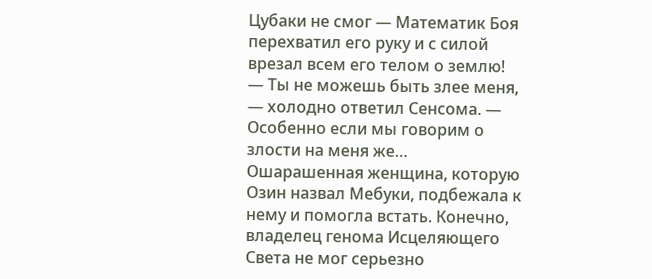Цубаки не смог — Математик Боя перехватил его руку и с силой врезал всем его телом о землю!
— Ты не можешь быть злее меня, — холодно ответил Сенсома. — Особенно если мы говорим о злости на меня же…
Ошарашенная женщина, которую Озин назвал Мебуки, подбежала к нему и помогла встать. Конечно, владелец генома Исцеляющего Света не мог серьезно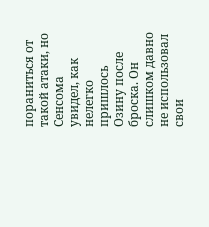пораниться от такой атаки, но Сенсома увидел, как нелегко пришлось Озину после броска. Он слишком давно не использовал свои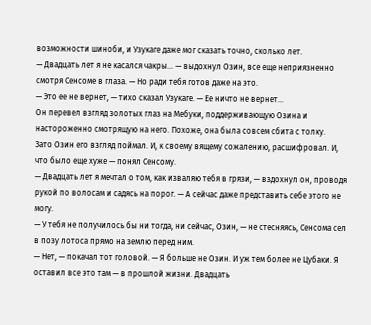возможности шиноби, и Узукаге даже мог сказать точно, сколько лет.
— Двадцать лет я не касался чакры… — выдохнул Озин, все еще неприязненно смотря Сенсоме в глаза. — Но ради тебя готов даже на это.
— Это ее не вернет, — тихо сказал Узукаге. — Ее ничто не вернет…
Он перевел взгляд золотых глаз на Мебуки, поддерживающую Озина и настороженно смотрящую на него. Похоже, она была совсем сбита с толку.
Зато Озин его взгляд поймал. И, к своему вящему сожалению, расшифровал. И, что было еще хуже — понял Сенсому.
— Двадцать лет я мечтал о том, как изваляю тебя в грязи, — вздохнул он, проводя рукой по волосам и садясь на порог. — А сейчас даже представить себе этого не могу.
— У тебя не получилось бы ни тогда, ни сейчас, Озин, — не стесняясь, Сенсома сел в позу лотоса прямо на землю перед ним.
— Нет, — покачал тот головой. — Я больше не Озин. И уж тем более не Цубаки. Я оставил все это там — в прошлой жизни. Двадцать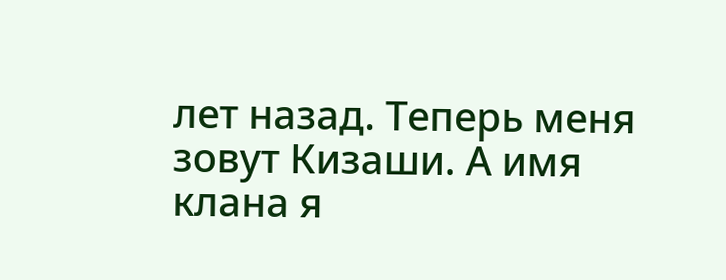лет назад. Теперь меня зовут Кизаши. А имя клана я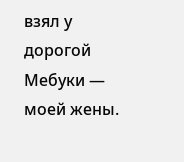взял у дорогой Мебуки — моей жены.